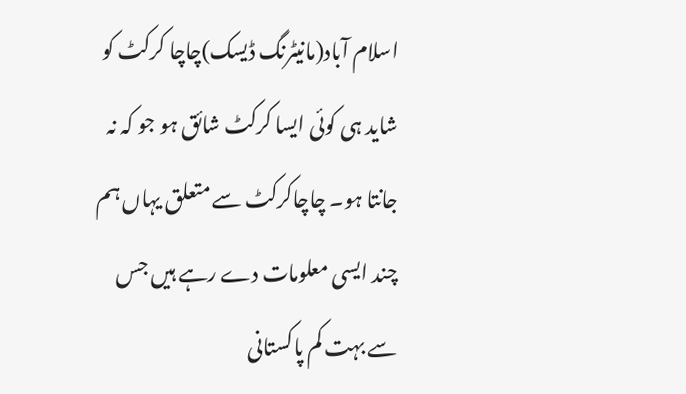اسلام آباد(مانیٹرنگ ڈیسک)چاچا کرکٹ کو شاید ہی کوئی ایسا کرکٹ شائق ہو جو کہ نہ جانتا ہو۔ چاچاکرکٹ سے متعلق یہاں ہم چند ایسی معلومات دے رہے ہیں جس سے بہت کم پاکستانی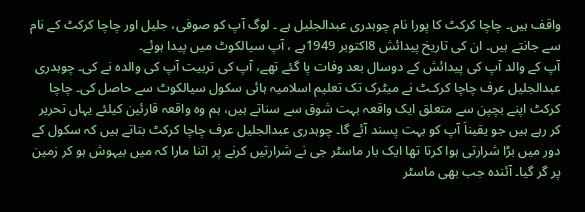واقف ہیں۔ چاچا کرکٹ کا پورا نام چوہدری عبدالجلیل ہے ۔ لوگ آپ کو صوفی، جلیل اور چاچا کرکٹ کے نام سے جانتے ہیں۔ ان کی تاریخ پیدائش 8اکتوبر 1949ہے ، آپ سیالکوٹ میں پیدا ہوئے۔
آپ کے والد آپ کی پیدائش کے دوسال بعد وفات پا گئے تھے، آپ کی تربیت آپ کی والدہ نے کی۔ چوہدری عبدالجلیل عرف چاچا کرکـٹ نے میٹرک تک تعلیم اسلامیہ ہائی سکول سیالکوٹ سے حاصل کی۔ چاچا کرکٹ اپنے بچپن سے متعلق ایک واقعہ بہت شوق سے سناتے ہیں، ہم وہ واقعہ قارئین کیلئے یہاں تحریر کر رہے ہیں جو یقیناَ آپ کو بہت پسند آئے گا۔ چوہدری عبدالجلیل عرف چاچا کرکٹ بتاتے ہیں کہ سکول کے دور میں بڑا شرارتی ہوا کرتا تھا ایک بار ماسٹر جی نے شرارتیں کرنے پر اتنا مارا کہ میں بیہوش ہو کر زمین پر گر گیا۔ آئندہ جب بھی ماسٹر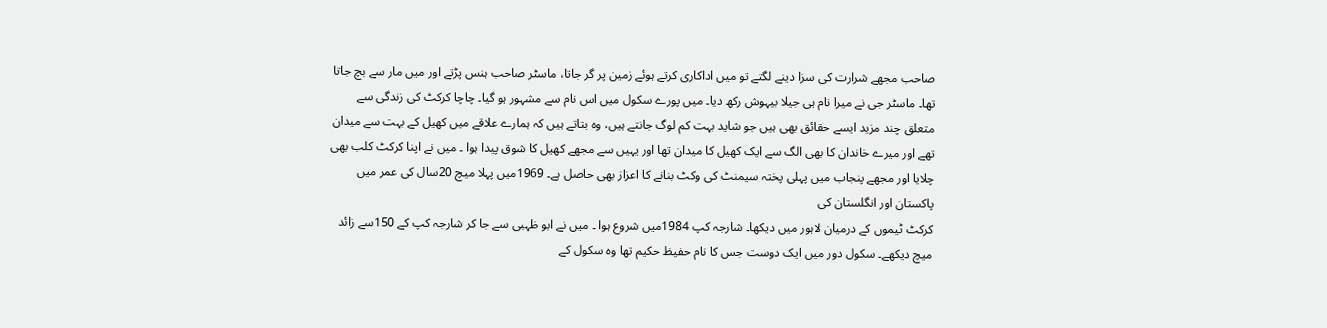صاحب مجھے شرارت کی سزا دینے لگتے تو میں اداکاری کرتے ہوئے زمین پر گر جاتا، ماسٹر صاحب ہنس پڑتے اور میں مار سے بچ جاتا تھا۔ ماسٹر جی نے میرا نام ہی جیلا بیہوش رکھ دیا۔ میں پورے سکول میں اس نام سے مشہور ہو گیا۔ چاچا کرکٹ کی زندگی سے متعلق چند مزید ایسے حقائق بھی ہیں جو شاید بہت کم لوگ جانتے ہیں، وہ بتاتے ہیں کہ ہمارے علاقے میں کھیل کے بہت سے میدان تھے اور میرے خاندان کا بھی الگ سے ایک کھیل کا میدان تھا اور یہیں سے مجھے کھیل کا شوق پیدا ہوا ۔ میں نے اپنا کرکٹ کلب بھی چلایا اور مجھے پنجاب میں پہلی پختہ سیمنٹ کی وکٹ بنانے کا اعزاز بھی حاصل ہے۔ 1969میں پہلا میچ 20سال کی عمر میں پاکستان اور انگلستان کی
کرکٹ ٹیموں کے درمیان لاہور میں دیکھا۔ شارجہ کپ 1984میں شروع ہوا ۔ میں نے ابو ظہبی سے جا کر شارجہ کپ کے 150سے زائد میچ دیکھے۔ سکول دور میں ایک دوست جس کا نام حفیظ حکیم تھا وہ سکول کے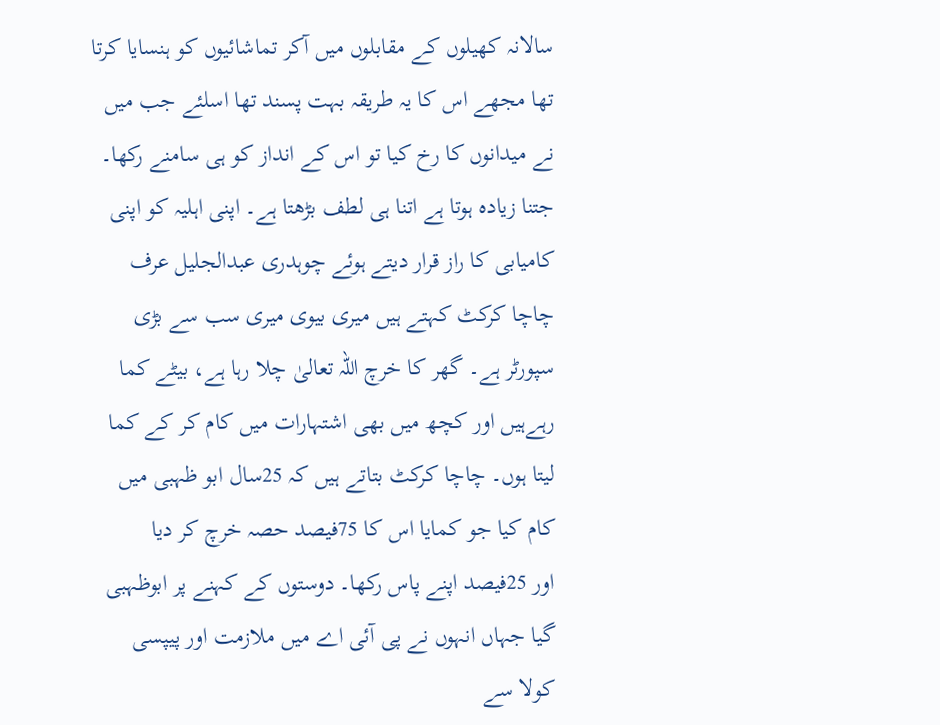سالانہ کھیلوں کے مقابلوں میں آکر تماشائیوں کو ہنسایا کرتا تھا مجھے اس کا یہ طریقہ بہت پسند تھا اسلئے جب میں نے میدانوں کا رخ کیا تو اس کے انداز کو ہی سامنے رکھا۔
جتنا زیادہ ہوتا ہے اتنا ہی لطف بڑھتا ہے۔ اپنی اہلیہ کو اپنی کامیابی کا راز قرار دیتے ہوئے چوہدری عبدالجلیل عرف چاچا کرکٹ کہتے ہیں میری بیوی میری سب سے بڑی سپورٹر ہے۔ گھر کا خرچ اللہ تعالیٰ چلا رہا ہے، بیٹے کما رہےہیں اور کچھ میں بھی اشتہارات میں کام کر کے کما لیتا ہوں۔ چاچا کرکٹ بتاتے ہیں کہ 25سال ابو ظہبی میں کام کیا جو کمایا اس کا 75فیصد حصہ خرچ کر دیا
اور 25فیصد اپنے پاس رکھا۔ دوستوں کے کہنے پر ابوظہبی گیا جہاں انہوں نے پی آئی اے میں ملازمت اور پیپسی کولا سے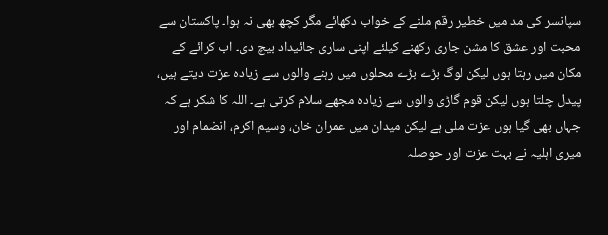سپانسر کی مد میں خطیر رقم ملنے کے خواب دکھائے مگر کچھ بھی نہ ہوا۔ پاکستان سے محبت اور عشق کا مشن جاری رکھنے کیلئے اپنی ساری جائیداد بیچ دی۔ اب کرائے کے مکان میں رہتا ہوں لیکن لوگ بڑے بڑے محلوں میں رہنے والوں سے زیادہ عزت دیتے ہیں،
پیدل چلتا ہوں لیکن قوم گاڑی والوں سے زیادہ مجھے سلام کرتی ہے۔ اللہ کا شکر ہے کہ جہاں بھی گیا ہوں عزت ملی ہے لیکن میدان میں عمران خان، وسیم اکرم، انضمام اور میری اہلیہ نے بہت عزت اور حوصلہ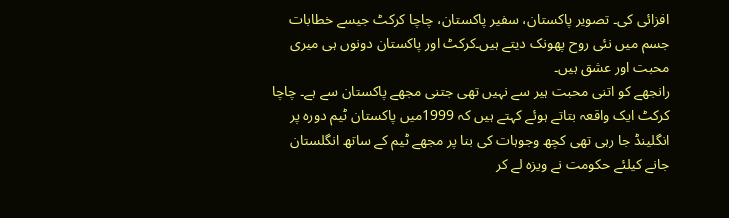افزائی کی۔ تصویر پاکستان، سفیر پاکستان، چاچا کرکٹ جیسے خطابات جسم میں نئی روح پھونک دیتے ہیں۔کرکٹ اور پاکستان دونوں ہی میری محبت اور عشق ہیں۔
رانجھے کو اتنی محبت ہیر سے نہیں تھی جتنی مجھے پاکستان سے ہے۔ چاچا کرکٹ ایک واقعہ بتاتے ہوئے کہتے ہیں کہ 1999میں پاکستان ٹیم دورہ پر انگلینڈ جا رہی تھی کچھ وجوہات کی بنا پر مجھے ٹیم کے ساتھ انگلستان جانے کیلئے حکومت نے ویزہ لے کر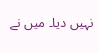نہیں دیا۔ میں نے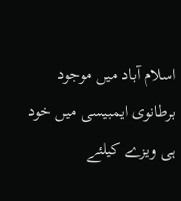اسلام آباد میں موجود برطانوی ایمبیسی میں خود ہی ویزے کیلئے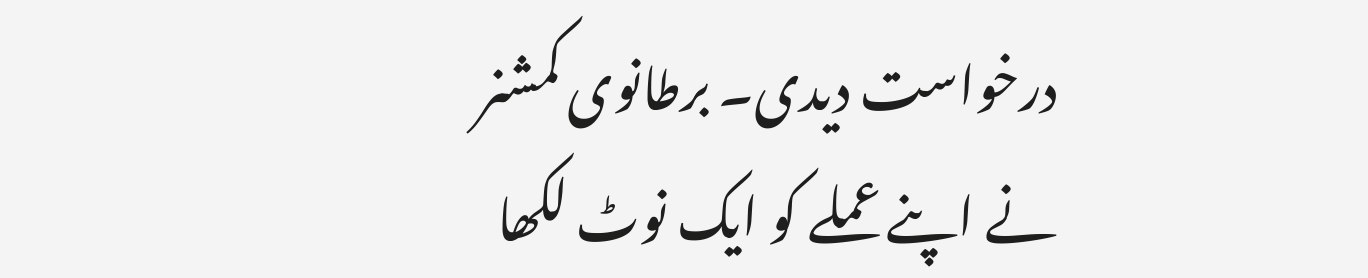درخواست دیدی۔ برطانوی کمشنر نے اپنے عملے کو ایک نوٹ لکھا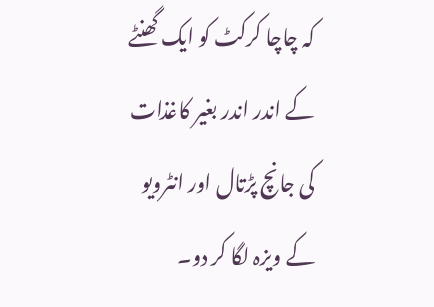کہ چاچا کرکٹ کو ایک گھنٹے کے اندر اندر بغیر کاغذات کی جانچ پڑتال اور انٹرویو کے ویزہ لگا کر دو۔